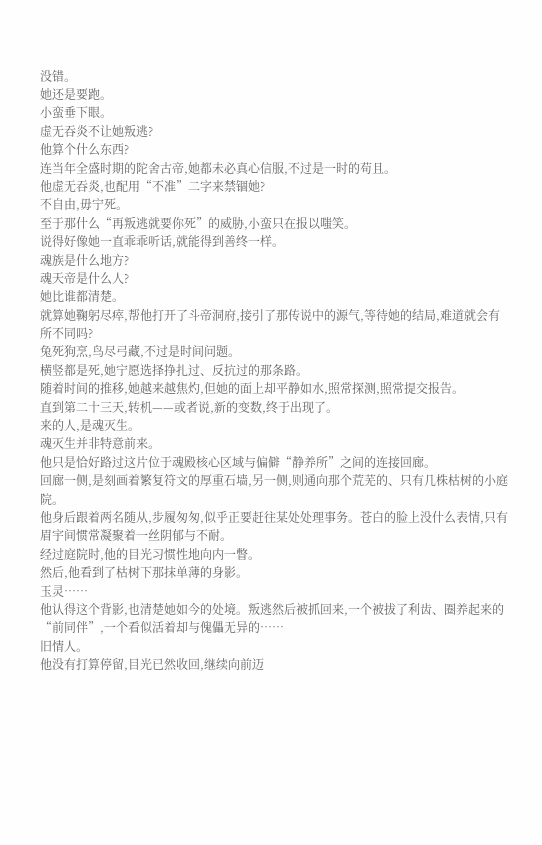没错。
她还是要跑。
小蛮垂下眼。
虚无吞炎不让她叛逃?
他算个什么东西?
连当年全盛时期的陀舍古帝,她都未必真心信服,不过是一时的苟且。
他虚无吞炎,也配用“不准”二字来禁锢她?
不自由,毋宁死。
至于那什么“再叛逃就要你死”的威胁,小蛮只在报以嗤笑。
说得好像她一直乖乖听话,就能得到善终一样。
魂族是什么地方?
魂天帝是什么人?
她比谁都清楚。
就算她鞠躬尽瘁,帮他打开了斗帝洞府,接引了那传说中的源气,等待她的结局,难道就会有所不同吗?
兔死狗烹,鸟尽弓藏,不过是时间问题。
横竖都是死,她宁愿选择挣扎过、反抗过的那条路。
随着时间的推移,她越来越焦灼,但她的面上却平静如水,照常探测,照常提交报告。
直到第二十三天,转机——或者说,新的变数,终于出现了。
来的人,是魂灭生。
魂灭生并非特意前来。
他只是恰好路过这片位于魂殿核心区域与偏僻“静养所”之间的连接回廊。
回廊一侧,是刻画着繁复符文的厚重石墙,另一侧,则通向那个荒芜的、只有几株枯树的小庭院。
他身后跟着两名随从,步履匆匆,似乎正要赶往某处处理事务。苍白的脸上没什么表情,只有眉宇间惯常凝聚着一丝阴郁与不耐。
经过庭院时,他的目光习惯性地向内一瞥。
然后,他看到了枯树下那抹单薄的身影。
玉灵……
他认得这个背影,也清楚她如今的处境。叛逃然后被抓回来,一个被拔了利齿、圈养起来的“前同伴”,一个看似活着却与傀儡无异的……
旧情人。
他没有打算停留,目光已然收回,继续向前迈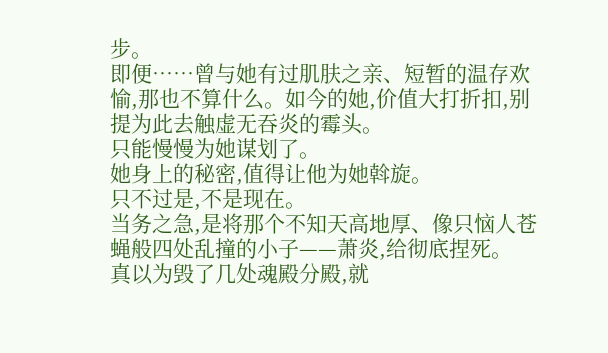步。
即便……曾与她有过肌肤之亲、短暂的温存欢愉,那也不算什么。如今的她,价值大打折扣,别提为此去触虚无吞炎的霉头。
只能慢慢为她谋划了。
她身上的秘密,值得让他为她斡旋。
只不过是,不是现在。
当务之急,是将那个不知天高地厚、像只恼人苍蝇般四处乱撞的小子——萧炎,给彻底捏死。
真以为毁了几处魂殿分殿,就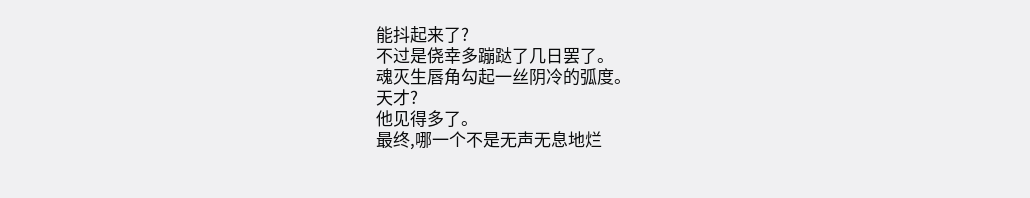能抖起来了?
不过是侥幸多蹦跶了几日罢了。
魂灭生唇角勾起一丝阴冷的弧度。
天才?
他见得多了。
最终,哪一个不是无声无息地烂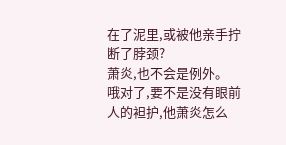在了泥里,或被他亲手拧断了脖颈?
萧炎,也不会是例外。
哦对了,要不是没有眼前人的袒护,他萧炎怎么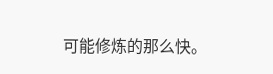可能修炼的那么快。